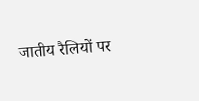जातीय रैलियों पर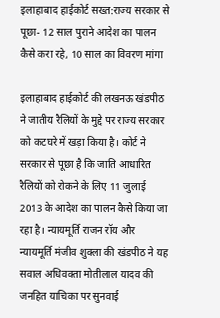इलाहाबाद हाईकोर्ट सख्त:राज्य सरकार से पूछा- 12 साल पुराने आदेश का पालन कैसे करा रहे, 10 साल का विवरण मांगा

इलाहाबाद हाईकोर्ट की लखनऊ खंडपीठ ने जातीय रैलियों के मुद्दे पर राज्य सरकार को कटघरे में खड़ा किया है। कोर्ट ने सरकार से पूछा है कि जाति आधारित रैलियों को रोकने के लिए 11 जुलाई 2013 के आदेश का पालन कैसे किया जा रहा है। न्यायमूर्ति राजन रॉय और न्यायमूर्ति मंजीव शुक्ला की खंडपीठ ने यह सवाल अधिवक्ता मोतीलाल यादव की जनहित याचिका पर सुनवाई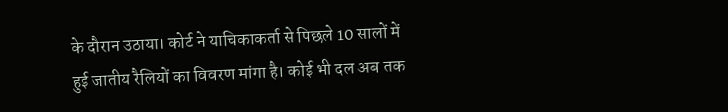के दौरान उठाया। कोर्ट ने याचिकाकर्ता से पिछले 10 सालों में हुई जातीय रैलियों का विवरण मांगा है। कोई भी दल अब तक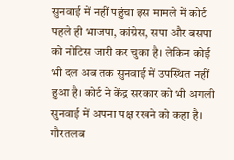सुनवाई में नहीं पहुंचा इस मामले में कोर्ट पहले ही भाजपा, कांग्रेस, सपा और बसपा को नोटिस जारी कर चुका है। लेकिन कोई भी दल अब तक सुनवाई में उपस्थित नहीं हुआ है। कोर्ट ने केंद्र सरकार को भी अगली सुनवाई में अपना पक्ष रखने को कहा है। गौरतलब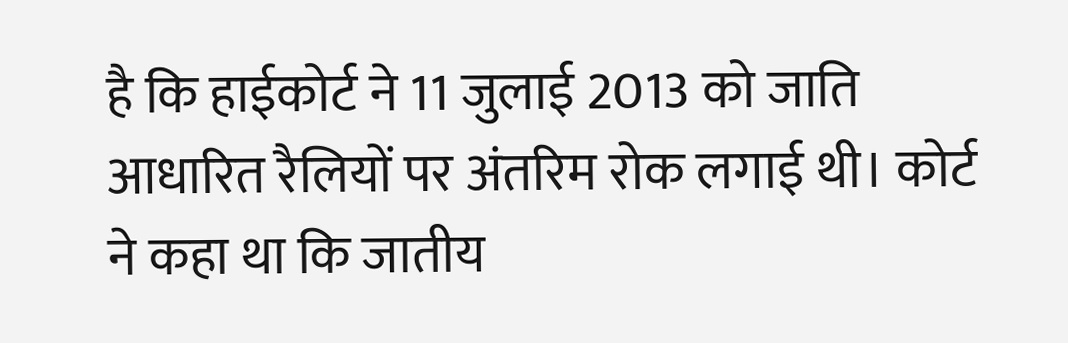है कि हाईकोर्ट ने 11 जुलाई 2013 को जाति आधारित रैलियों पर अंतरिम रोक लगाई थी। कोर्ट ने कहा था कि जातीय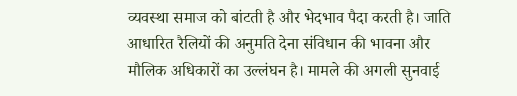व्यवस्था समाज को बांटती है और भेदभाव पैदा करती है। जाति आधारित रैलियों की अनुमति देना संविधान की भावना और मौलिक अधिकारों का उल्लंघन है। मामले की अगली सुनवाई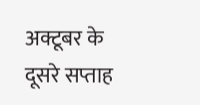अक्टूबर के दूसरे सप्ताह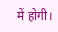में होगी।